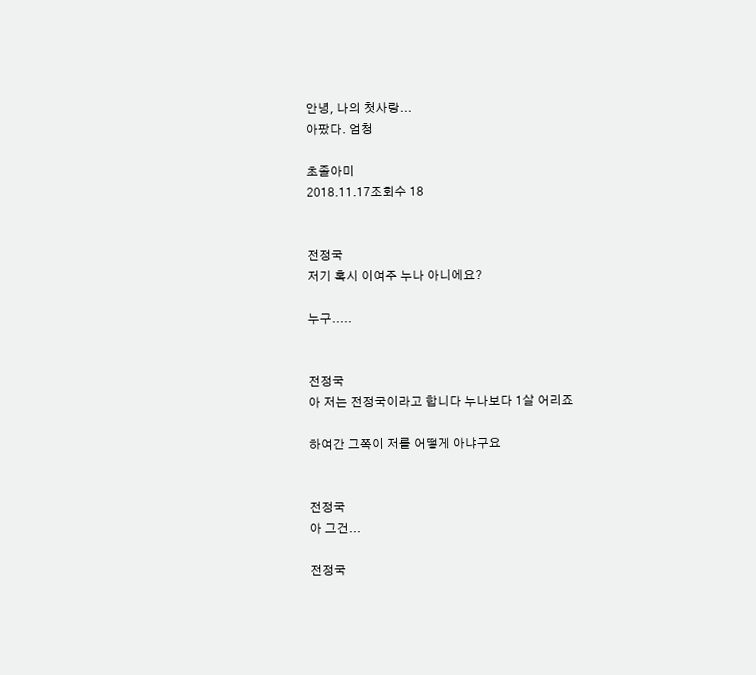안녕, 나의 첫사랑...
아팠다. 엄청

초졸아미
2018.11.17조회수 18


전정국
저기 혹시 이여주 누나 아니에요?

누구.....


전정국
아 저는 전정국이라고 합니다 누나보다 1살 어리죠

하여간 그쪽이 저를 어떻게 아냐구요


전정국
아 그건...

전정국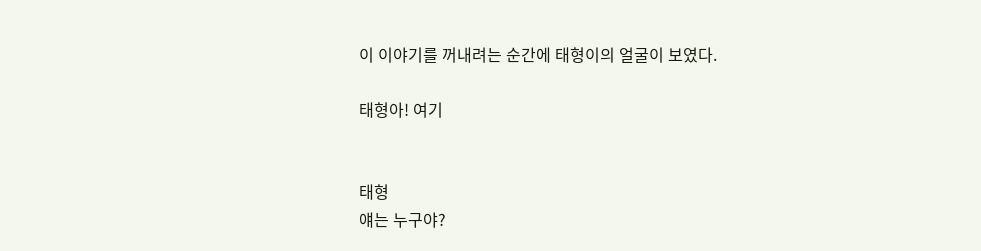이 이야기를 꺼내려는 순간에 태형이의 얼굴이 보였다.

태형아! 여기


태형
얘는 누구야?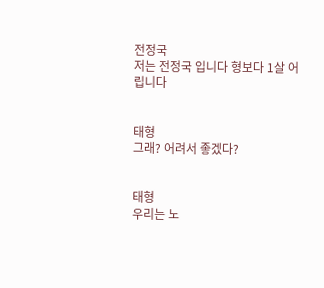전정국
저는 전정국 입니다 형보다 1살 어립니다


태형
그래? 어려서 좋겠다?


태형
우리는 노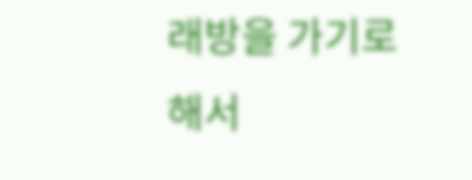래방을 가기로 해서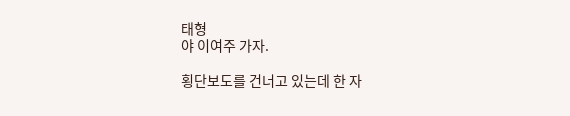태형
야 이여주 가자.

횡단보도를 건너고 있는데 한 자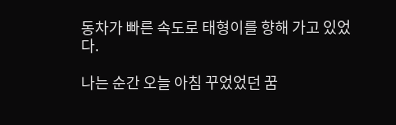동차가 빠른 속도로 태형이를 향해 가고 있었다.

나는 순간 오늘 아침 꾸었었던 꿈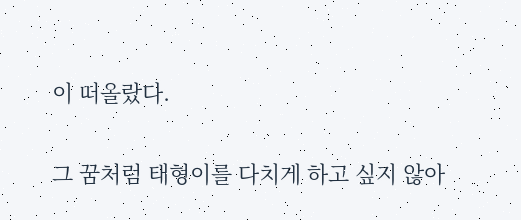이 떠올랐다.

그 꿈처럼 태형이를 다치게 하고 싶지 않아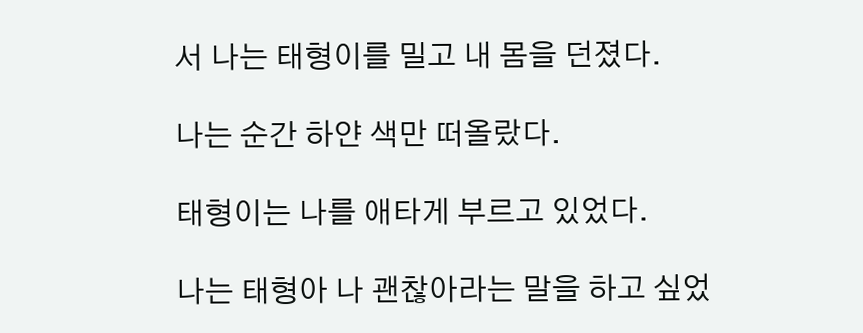서 나는 태형이를 밀고 내 몸을 던졌다.

나는 순간 하얀 색만 떠올랐다.

태형이는 나를 애타게 부르고 있었다.

나는 태형아 나 괜찮아라는 말을 하고 싶었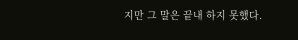지만 그 말은 끝내 하지 못했다.